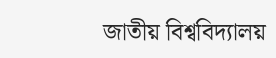জাতীয় বিশ্ববিদ্যালয়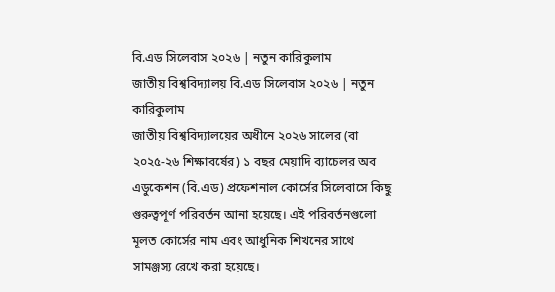বি.এড সিলেবাস ২০২৬ | নতুন কারিকুলাম
জাতীয় বিশ্ববিদ্যালয় বি.এড সিলেবাস ২০২৬ | নতুন কারিকুলাম
জাতীয় বিশ্ববিদ্যালয়ের অধীনে ২০২৬ সালের (বা ২০২৫-২৬ শিক্ষাবর্ষের) ১ বছর মেয়াদি ব্যাচেলর অব এডুকেশন (বি.এড) প্রফেশনাল কোর্সের সিলেবাসে কিছু গুরুত্বপূর্ণ পরিবর্তন আনা হয়েছে। এই পরিবর্তনগুলো মূলত কোর্সের নাম এবং আধুনিক শিখনের সাথে সামঞ্জস্য রেখে করা হয়েছে।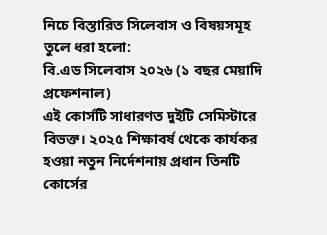নিচে বিস্তারিত সিলেবাস ও বিষয়সমূহ তুলে ধরা হলো:
বি.এড সিলেবাস ২০২৬ (১ বছর মেয়াদি প্রফেশনাল)
এই কোর্সটি সাধারণত দুইটি সেমিস্টারে বিভক্ত। ২০২৫ শিক্ষাবর্ষ থেকে কার্যকর হওয়া নতুন নির্দেশনায় প্রধান তিনটি কোর্সের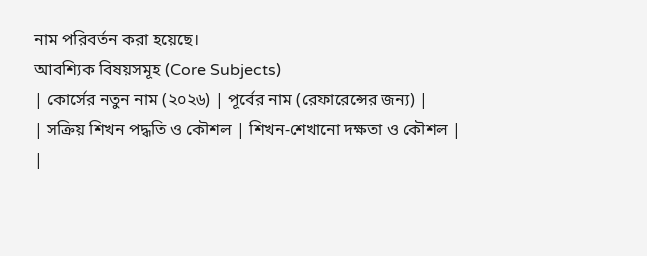নাম পরিবর্তন করা হয়েছে।
আবশ্যিক বিষয়সমূহ (Core Subjects)
| কোর্সের নতুন নাম (২০২৬) | পূর্বের নাম (রেফারেন্সের জন্য) |
| সক্রিয় শিখন পদ্ধতি ও কৌশল | শিখন-শেখানো দক্ষতা ও কৌশল |
|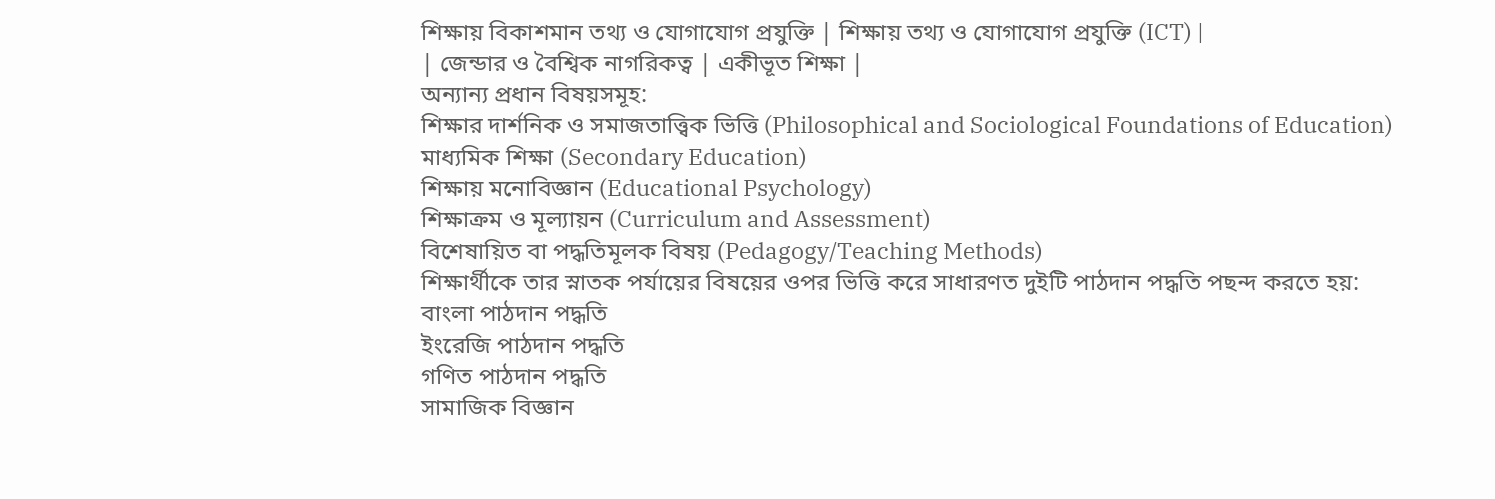শিক্ষায় বিকাশমান তথ্য ও যোগাযোগ প্রযুক্তি | শিক্ষায় তথ্য ও যোগাযোগ প্রযুক্তি (ICT) |
| জেন্ডার ও বৈশ্বিক নাগরিকত্ব | একীভূত শিক্ষা |
অন্যান্য প্রধান বিষয়সমূহ:
শিক্ষার দার্শনিক ও সমাজতাত্ত্বিক ভিত্তি (Philosophical and Sociological Foundations of Education)
মাধ্যমিক শিক্ষা (Secondary Education)
শিক্ষায় মনোবিজ্ঞান (Educational Psychology)
শিক্ষাক্রম ও মূল্যায়ন (Curriculum and Assessment)
বিশেষায়িত বা পদ্ধতিমূলক বিষয় (Pedagogy/Teaching Methods)
শিক্ষার্থীকে তার স্নাতক পর্যায়ের বিষয়ের ওপর ভিত্তি করে সাধারণত দুইটি পাঠদান পদ্ধতি পছন্দ করতে হয়:
বাংলা পাঠদান পদ্ধতি
ইংরেজি পাঠদান পদ্ধতি
গণিত পাঠদান পদ্ধতি
সামাজিক বিজ্ঞান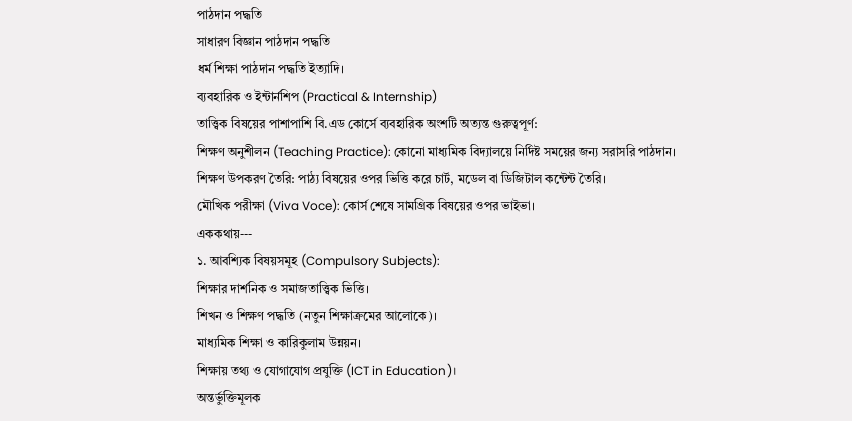পাঠদান পদ্ধতি
সাধারণ বিজ্ঞান পাঠদান পদ্ধতি
ধর্ম শিক্ষা পাঠদান পদ্ধতি ইত্যাদি।
ব্যবহারিক ও ইন্টার্নশিপ (Practical & Internship)
তাত্ত্বিক বিষয়ের পাশাপাশি বি.এড কোর্সে ব্যবহারিক অংশটি অত্যন্ত গুরুত্বপূর্ণ:
শিক্ষণ অনুশীলন (Teaching Practice): কোনো মাধ্যমিক বিদ্যালয়ে নির্দিষ্ট সময়ের জন্য সরাসরি পাঠদান।
শিক্ষণ উপকরণ তৈরি: পাঠ্য বিষয়ের ওপর ভিত্তি করে চার্ট, মডেল বা ডিজিটাল কন্টেন্ট তৈরি।
মৌখিক পরীক্ষা (Viva Voce): কোর্স শেষে সামগ্রিক বিষয়ের ওপর ভাইভা।
এককথায়---
১. আবশ্যিক বিষয়সমূহ (Compulsory Subjects):
শিক্ষার দার্শনিক ও সমাজতাত্ত্বিক ভিত্তি।
শিখন ও শিক্ষণ পদ্ধতি (নতুন শিক্ষাক্রমের আলোকে)।
মাধ্যমিক শিক্ষা ও কারিকুলাম উন্নয়ন।
শিক্ষায় তথ্য ও যোগাযোগ প্রযুক্তি (ICT in Education)।
অন্তর্ভুক্তিমূলক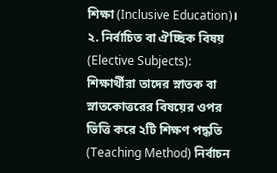শিক্ষা (Inclusive Education)।
২. নির্বাচিত বা ঐচ্ছিক বিষয় (Elective Subjects):
শিক্ষার্থীরা তাদের স্নাতক বা স্নাতকোত্তরের বিষয়ের ওপর ভিত্তি করে ২টি শিক্ষণ পদ্ধতি (Teaching Method) নির্বাচন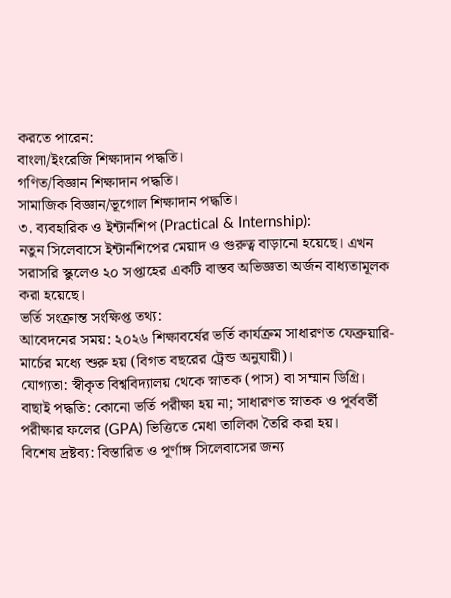করতে পারেন:
বাংলা/ইংরেজি শিক্ষাদান পদ্ধতি।
গণিত/বিজ্ঞান শিক্ষাদান পদ্ধতি।
সামাজিক বিজ্ঞান/ভূগোল শিক্ষাদান পদ্ধতি।
৩. ব্যবহারিক ও ইন্টার্নশিপ (Practical & Internship):
নতুন সিলেবাসে ইন্টার্নশিপের মেয়াদ ও গুরুত্ব বাড়ানো হয়েছে। এখন সরাসরি স্কুলেও ২০ সপ্তাহের একটি বাস্তব অভিজ্ঞতা অর্জন বাধ্যতামূলক করা হয়েছে।
ভর্তি সংক্রান্ত সংক্ষিপ্ত তথ্য:
আবেদনের সময়: ২০২৬ শিক্ষাবর্ষের ভর্তি কার্যক্রম সাধারণত ফেব্রুয়ারি-মার্চের মধ্যে শুরু হয় (বিগত বছরের ট্রেন্ড অনুযায়ী)।
যোগ্যতা: স্বীকৃত বিশ্ববিদ্যালয় থেকে স্নাতক (পাস) বা সম্মান ডিগ্রি।
বাছাই পদ্ধতি: কোনো ভর্তি পরীক্ষা হয় না; সাধারণত স্নাতক ও পূর্ববর্তী পরীক্ষার ফলের (GPA) ভিত্তিতে মেধা তালিকা তৈরি করা হয়।
বিশেষ দ্রষ্টব্য: বিস্তারিত ও পূর্ণাঙ্গ সিলেবাসের জন্য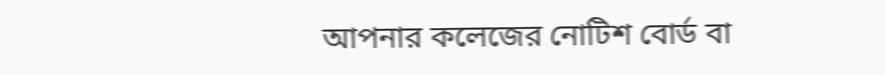আপনার কলেজের নোটিশ বোর্ড বা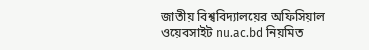জাতীয় বিশ্ববিদ্যালয়ের অফিসিয়াল ওয়েবসাইট nu.ac.bd নিয়মিত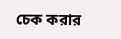চেক করার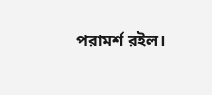পরামর্শ রইল।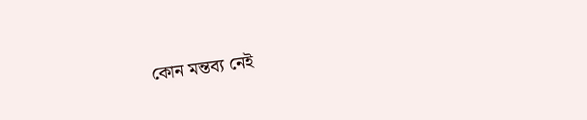কোন মন্তব্য নেই